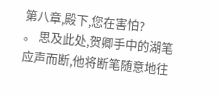第八章,殿下,您在害怕?
。 思及此处,贺卿手中的湖笔应声而断,他将断笔随意地往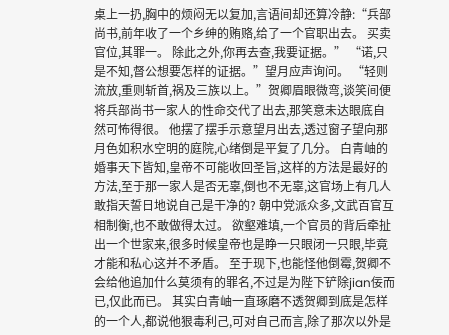桌上一扔,胸中的烦闷无以复加,言语间却还算冷静:“兵部尚书,前年收了一个乡绅的贿赂,给了一个官职出去。 买卖官位,其罪一。 除此之外,你再去查,我要证据。” “诺,只是不知,督公想要怎样的证据。”望月应声询问。 “轻则流放,重则斩首,祸及三族以上。”贺卿眉眼微弯,谈笑间便将兵部尚书一家人的性命交代了出去,那笑意未达眼底自然可怖得很。 他摆了摆手示意望月出去,透过窗子望向那月色如积水空明的庭院,心绪倒是平复了几分。 白青岫的婚事天下皆知,皇帝不可能收回圣旨,这样的方法是最好的方法,至于那一家人是否无辜,倒也不无辜,这官场上有几人敢指天誓日地说自己是干净的? 朝中党派众多,文武百官互相制衡,也不敢做得太过。 欲壑难填,一个官员的背后牵扯出一个世家来,很多时候皇帝也是睁一只眼闭一只眼,毕竟才能和私心这并不矛盾。 至于现下,也能怪他倒霉,贺卿不会给他追加什么莫须有的罪名,不过是为陛下铲除jian佞而已,仅此而已。 其实白青岫一直琢磨不透贺卿到底是怎样的一个人,都说他狠毒利己,可对自己而言,除了那次以外是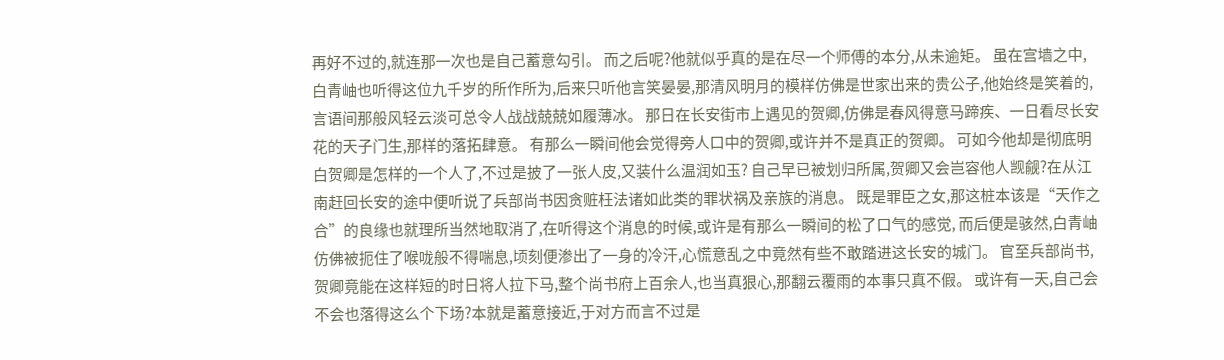再好不过的,就连那一次也是自己蓄意勾引。 而之后呢?他就似乎真的是在尽一个师傅的本分,从未逾矩。 虽在宫墙之中,白青岫也听得这位九千岁的所作所为,后来只听他言笑晏晏,那清风明月的模样仿佛是世家出来的贵公子,他始终是笑着的,言语间那般风轻云淡可总令人战战兢兢如履薄冰。 那日在长安街市上遇见的贺卿,仿佛是春风得意马蹄疾、一日看尽长安花的天子门生,那样的落拓肆意。 有那么一瞬间他会觉得旁人口中的贺卿,或许并不是真正的贺卿。 可如今他却是彻底明白贺卿是怎样的一个人了,不过是披了一张人皮,又装什么温润如玉? 自己早已被划归所属,贺卿又会岂容他人觊觎?在从江南赶回长安的途中便听说了兵部尚书因贪赃枉法诸如此类的罪状祸及亲族的消息。 既是罪臣之女,那这桩本该是“天作之合”的良缘也就理所当然地取消了,在听得这个消息的时候,或许是有那么一瞬间的松了口气的感觉, 而后便是骇然,白青岫仿佛被扼住了喉咙般不得喘息,顷刻便渗出了一身的冷汗,心慌意乱之中竟然有些不敢踏进这长安的城门。 官至兵部尚书,贺卿竟能在这样短的时日将人拉下马,整个尚书府上百余人,也当真狠心,那翻云覆雨的本事只真不假。 或许有一天,自己会不会也落得这么个下场?本就是蓄意接近,于对方而言不过是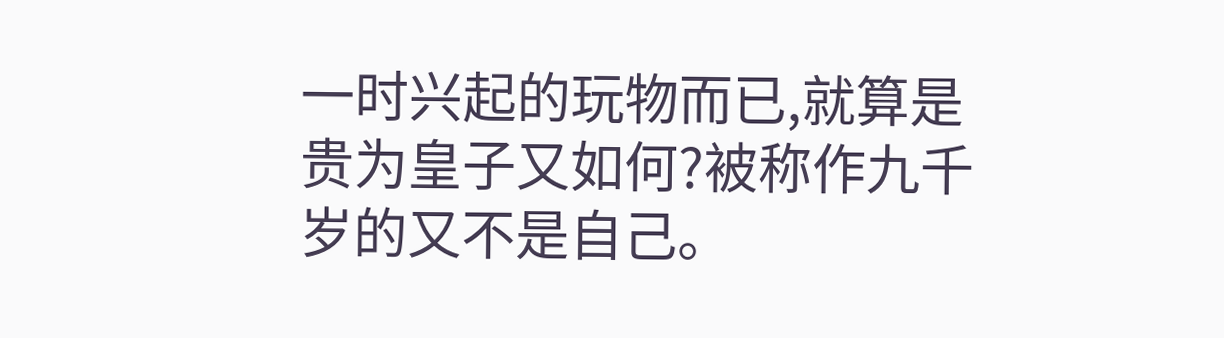一时兴起的玩物而已,就算是贵为皇子又如何?被称作九千岁的又不是自己。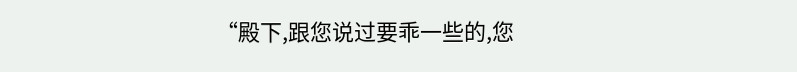“殿下,跟您说过要乖一些的,您